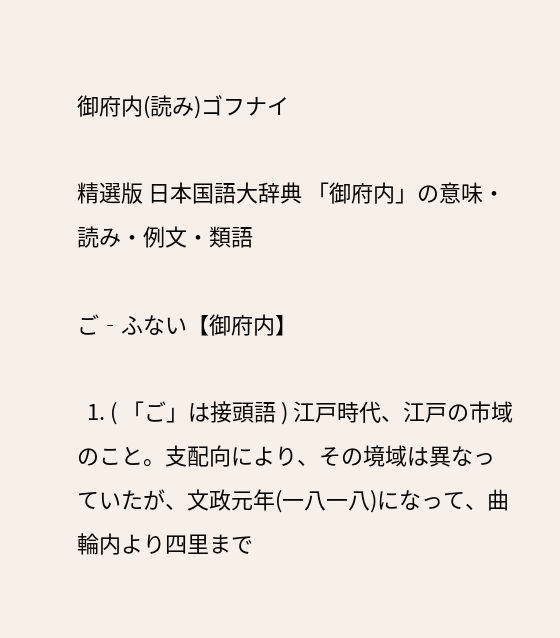御府内(読み)ゴフナイ

精選版 日本国語大辞典 「御府内」の意味・読み・例文・類語

ご‐ふない【御府内】

  1. ( 「ご」は接頭語 ) 江戸時代、江戸の市域のこと。支配向により、その境域は異なっていたが、文政元年(一八一八)になって、曲輪内より四里まで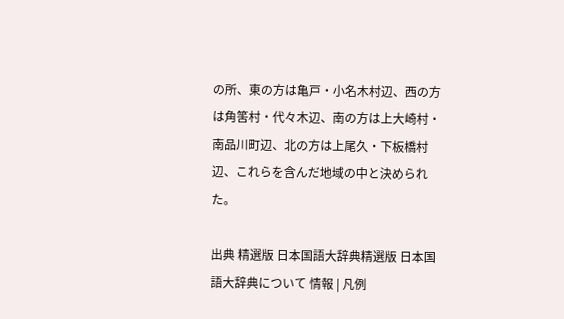の所、東の方は亀戸・小名木村辺、西の方は角筈村・代々木辺、南の方は上大崎村・南品川町辺、北の方は上尾久・下板橋村辺、これらを含んだ地域の中と決められた。

出典 精選版 日本国語大辞典精選版 日本国語大辞典について 情報 | 凡例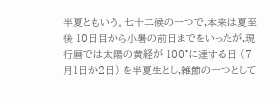半夏ともいう。七十二候の一つで,本来は夏至後 10日目から小暑の前日までをいったが,現行暦では太陽の黄経が 100°に達する日 (7月1日か2日) を半夏生とし,雑節の一つとして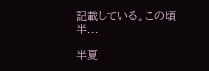記載している。この頃半...

半夏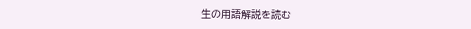生の用語解説を読む